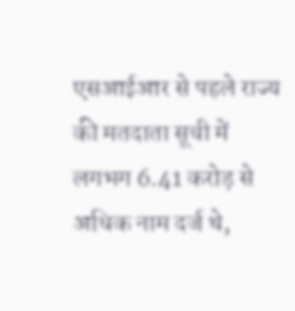एसआईआर से पहले राज्य की मतदाता सूची में लगभग 6.41 करोड़ से अधिक नाम दर्ज थे,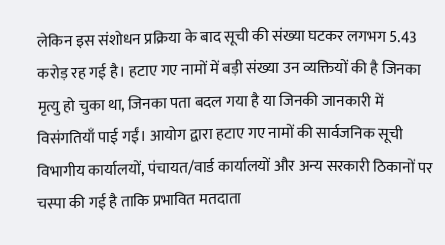लेकिन इस संशोधन प्रक्रिया के बाद सूची की संख्या घटकर लगभग 5.43 करोड़ रह गई है। हटाए गए नामों में बड़ी संख्या उन व्यक्तियों की है जिनका मृत्यु हो चुका था, जिनका पता बदल गया है या जिनकी जानकारी में विसंगतियाँ पाई गईं। आयोग द्वारा हटाए गए नामों की सार्वजनिक सूची विभागीय कार्यालयों, पंचायत/वार्ड कार्यालयों और अन्य सरकारी ठिकानों पर चस्पा की गई है ताकि प्रभावित मतदाता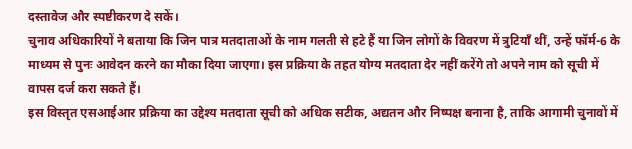दस्तावेज और स्पष्टीकरण दे सकें।
चुनाव अधिकारियों ने बताया कि जिन पात्र मतदाताओं के नाम गलती से हटे हैं या जिन लोगों के विवरण में त्रुटियाँ थीं, उन्हें फॉर्म-6 के माध्यम से पुनः आवेदन करने का मौका दिया जाएगा। इस प्रक्रिया के तहत योग्य मतदाता देर नहीं करेंगे तो अपने नाम को सूची में वापस दर्ज करा सकते हैं।
इस विस्तृत एसआईआर प्रक्रिया का उद्देश्य मतदाता सूची को अधिक सटीक, अद्यतन और निष्पक्ष बनाना है, ताकि आगामी चुनावों में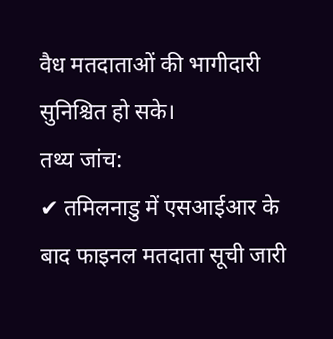वैध मतदाताओं की भागीदारी सुनिश्चित हो सके।
तथ्य जांच:
✔ तमिलनाडु में एसआईआर के बाद फाइनल मतदाता सूची जारी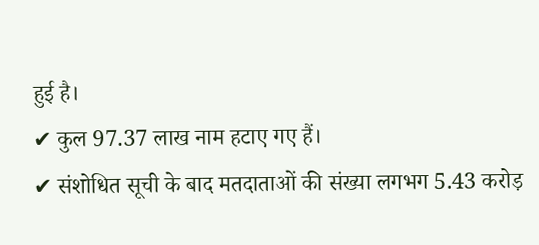हुई है।
✔ कुल 97.37 लाख नाम हटाए गए हैं।
✔ संशोधित सूची के बाद मतदाताओं की संख्या लगभग 5.43 करोड़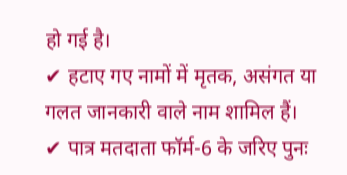हो गई है।
✔ हटाए गए नामों में मृतक, असंगत या गलत जानकारी वाले नाम शामिल हैं।
✔ पात्र मतदाता फॉर्म-6 के जरिए पुनः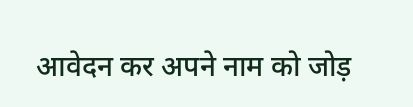आवेदन कर अपने नाम को जोड़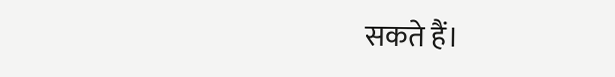सकते हैं।